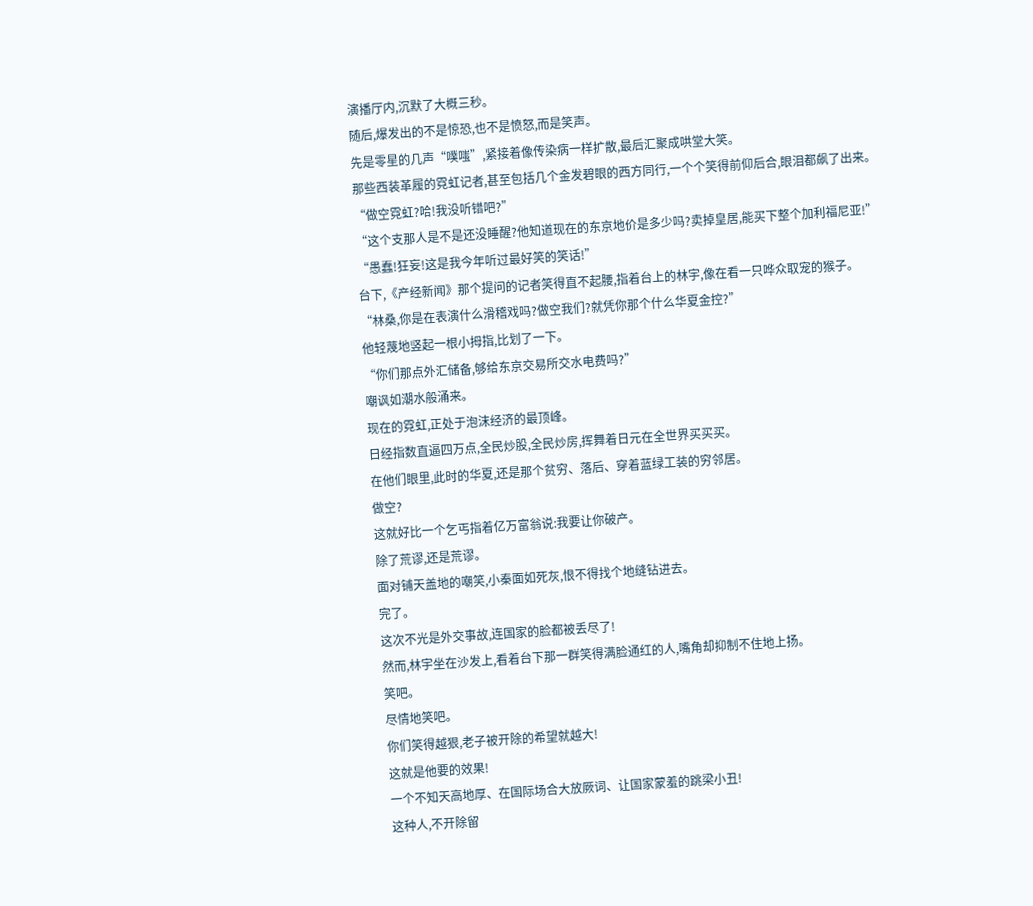演播厅内,沉默了大概三秒。
随后,爆发出的不是惊恐,也不是愤怒,而是笑声。
先是零星的几声“噗嗤”,紧接着像传染病一样扩散,最后汇聚成哄堂大笑。
那些西装革履的霓虹记者,甚至包括几个金发碧眼的西方同行,一个个笑得前仰后合,眼泪都飙了出来。
“做空霓虹?哈!我没听错吧?”
“这个支那人是不是还没睡醒?他知道现在的东京地价是多少吗?卖掉皇居,能买下整个加利福尼亚!”
“愚蠢!狂妄!这是我今年听过最好笑的笑话!”
台下,《产经新闻》那个提问的记者笑得直不起腰,指着台上的林宇,像在看一只哗众取宠的猴子。
“林桑,你是在表演什么滑稽戏吗?做空我们?就凭你那个什么华夏金控?”
他轻蔑地竖起一根小拇指,比划了一下。
“你们那点外汇储备,够给东京交易所交水电费吗?”
嘲讽如潮水般涌来。
现在的霓虹,正处于泡沫经济的最顶峰。
日经指数直逼四万点,全民炒股,全民炒房,挥舞着日元在全世界买买买。
在他们眼里,此时的华夏,还是那个贫穷、落后、穿着蓝绿工装的穷邻居。
做空?
这就好比一个乞丐指着亿万富翁说:我要让你破产。
除了荒谬,还是荒谬。
面对铺天盖地的嘲笑,小秦面如死灰,恨不得找个地缝钻进去。
完了。
这次不光是外交事故,连国家的脸都被丢尽了!
然而,林宇坐在沙发上,看着台下那一群笑得满脸通红的人,嘴角却抑制不住地上扬。
笑吧。
尽情地笑吧。
你们笑得越狠,老子被开除的希望就越大!
这就是他要的效果!
一个不知天高地厚、在国际场合大放厥词、让国家蒙羞的跳梁小丑!
这种人,不开除留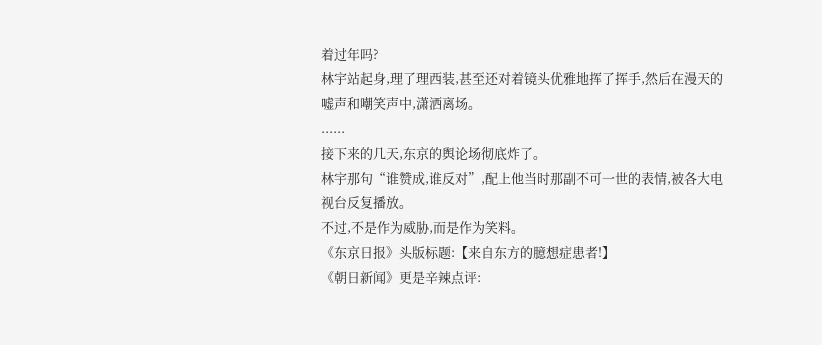着过年吗?
林宇站起身,理了理西装,甚至还对着镜头优雅地挥了挥手,然后在漫天的嘘声和嘲笑声中,潇洒离场。
......
接下来的几天,东京的舆论场彻底炸了。
林宇那句“谁赞成,谁反对”,配上他当时那副不可一世的表情,被各大电视台反复播放。
不过,不是作为威胁,而是作为笑料。
《东京日报》头版标题:【来自东方的臆想症患者!】
《朝日新闻》更是辛辣点评: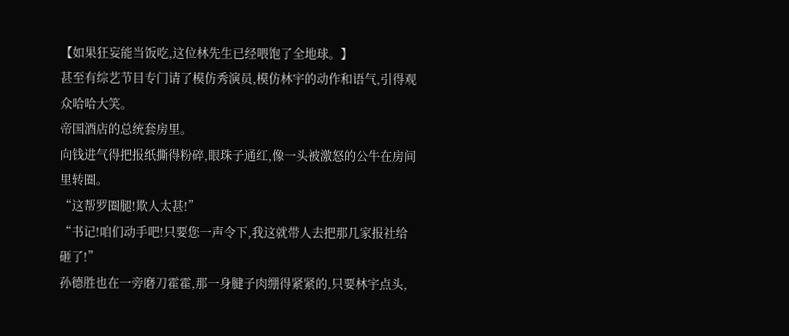【如果狂妄能当饭吃,这位林先生已经喂饱了全地球。】
甚至有综艺节目专门请了模仿秀演员,模仿林宇的动作和语气,引得观众哈哈大笑。
帝国酒店的总统套房里。
向钱进气得把报纸撕得粉碎,眼珠子通红,像一头被激怒的公牛在房间里转圈。
“这帮罗圈腿!欺人太甚!”
“书记!咱们动手吧!只要您一声令下,我这就带人去把那几家报社给砸了!”
孙德胜也在一旁磨刀霍霍,那一身腱子肉绷得紧紧的,只要林宇点头,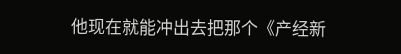他现在就能冲出去把那个《产经新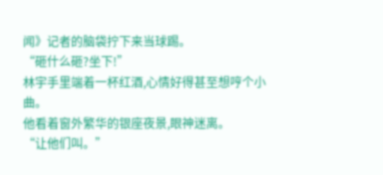闻》记者的脑袋拧下来当球踢。
“砸什么砸?坐下!”
林宇手里端着一杯红酒,心情好得甚至想哼个小曲。
他看着窗外繁华的银座夜景,眼神迷离。
“让他们叫。”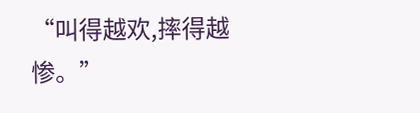“叫得越欢,摔得越惨。”